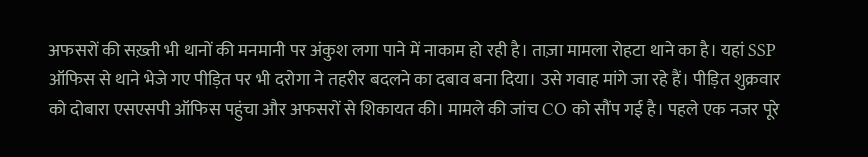अफसरों की सख़्ती भी थानों की मनमानी पर अंकुश लगा पाने में नाकाम हो रही है। ताज़ा मामला रोहटा थाने का है। यहां SSP ऑफिस से थाने भेजे गए पीड़ित पर भी दरोगा ने तहरीर बदलने का दबाव बना दिया। उसे गवाह मांगे जा रहे हैं। पीड़ित शुक्रवार को दोबारा एसएसपी ऑफिस पहुंचा और अफसरों से शिकायत की। मामले की जांच CO को सौंप गई है। पहले एक नजर पूरे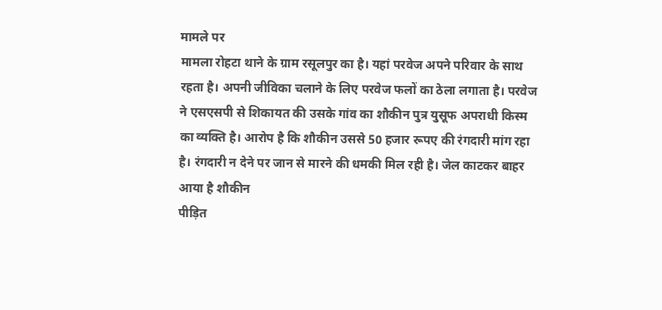मामले पर
मामला रोहटा थाने के ग्राम रसूलपुर का है। यहां परवेज अपने परिवार के साथ रहता है। अपनी जीविका चलाने के लिए परवेज फलों का ठेला लगाता है। परवेज ने एसएसपी से शिकायत की उसके गांव का शौकीन पुत्र युसूफ अपराधी किस्म का व्यक्ति है। आरोप है कि शौकीन उससे 50 हजार रूपए की रंगदारी मांग रहा है। रंगदारी न देने पर जान से मारने की धमकी मिल रही है। जेल काटकर बाहर आया है शौकीन
पीड़ित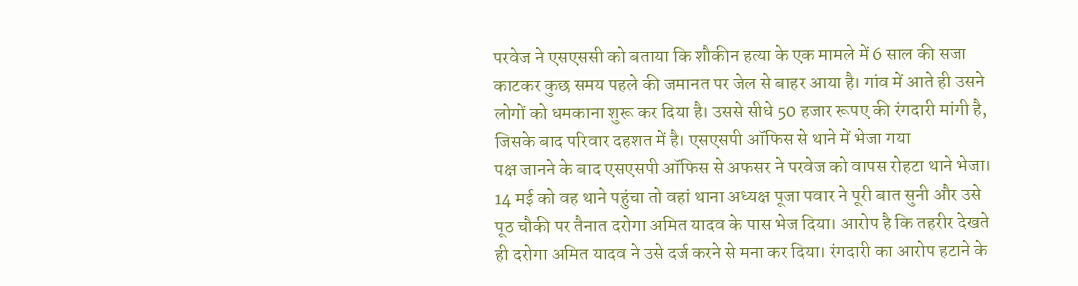परवेज ने एसएससी को बताया कि शौकीन हत्या के एक मामले में 6 साल की सजा काटकर कुछ समय पहले की जमानत पर जेल से बाहर आया है। गांव में आते ही उसने लोगों को धमकाना शुरू कर दिया है। उससे सीधे 50 हजार रूपए की रंगदारी मांगी है, जिसके बाद परिवार दहशत में है। एसएसपी ऑफिस से थाने में भेजा गया
पक्ष जानने के बाद एसएसपी ऑफिस से अफसर ने परवेज को वापस रोहटा थाने भेजा। 14 मई को वह थाने पहुंचा तो वहां थाना अध्यक्ष पूजा पवार ने पूरी बात सुनी और उसे पूठ चौकी पर तैनात दरोगा अमित यादव के पास भेज दिया। आरोप है कि तहरीर देखते ही दरोगा अमित यादव ने उसे दर्ज करने से मना कर दिया। रंगदारी का आरोप हटाने के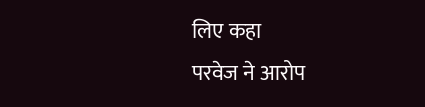लिए कहा
परवेज ने आरोप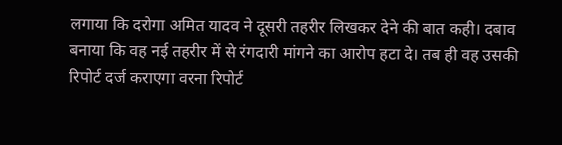लगाया कि दरोगा अमित यादव ने दूसरी तहरीर लिखकर देने की बात कही। दबाव बनाया कि वह नई तहरीर में से रंगदारी मांगने का आरोप हटा दे। तब ही वह उसकी रिपोर्ट दर्ज कराएगा वरना रिपोर्ट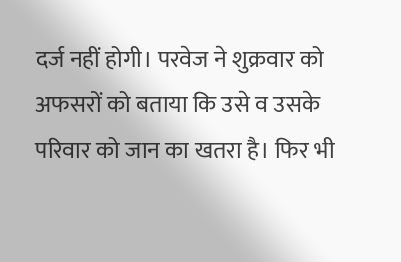दर्ज नहीं होगी। परवेज ने शुक्रवार को अफसरों को बताया कि उसे व उसके परिवार को जान का खतरा है। फिर भी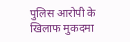पुलिस आरोपी के खिलाफ मुकदमा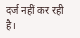दर्ज नहीं कर रही है।